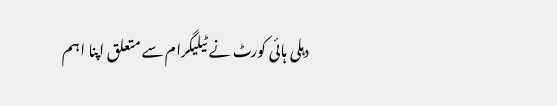دہلی ہائی کورٹ نے ٹیلیگرام سے متعلق اپنا اہم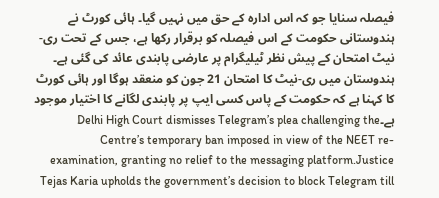فیصلہ سنایا جو کہ اس ادارہ کے حق میں نہیں گیا۔ ہائی کورٹ نے ہندوستانی حکومت کے اس فیصلہ کو برقرار رکھا ہے، جس کے تحت ری-نیٹ امتحان کے پیش نظر ٹیلیگرام پر عارضی پابندی عائد کی گئی ہے۔ ہندوستان میں ری-نیٹ کا امتحان 21 جون کو منعقد ہوگا اور ہائی کورٹ کا کہنا ہے کہ حکومت کے پاس کسی ایپ پر پابندی لگانے کا اختیار موجود ہے۔Delhi High Court dismisses Telegram’s plea challenging the Centre’s temporary ban imposed in view of the NEET re-examination, granting no relief to the messaging platform.Justice Tejas Karia upholds the government’s decision to block Telegram till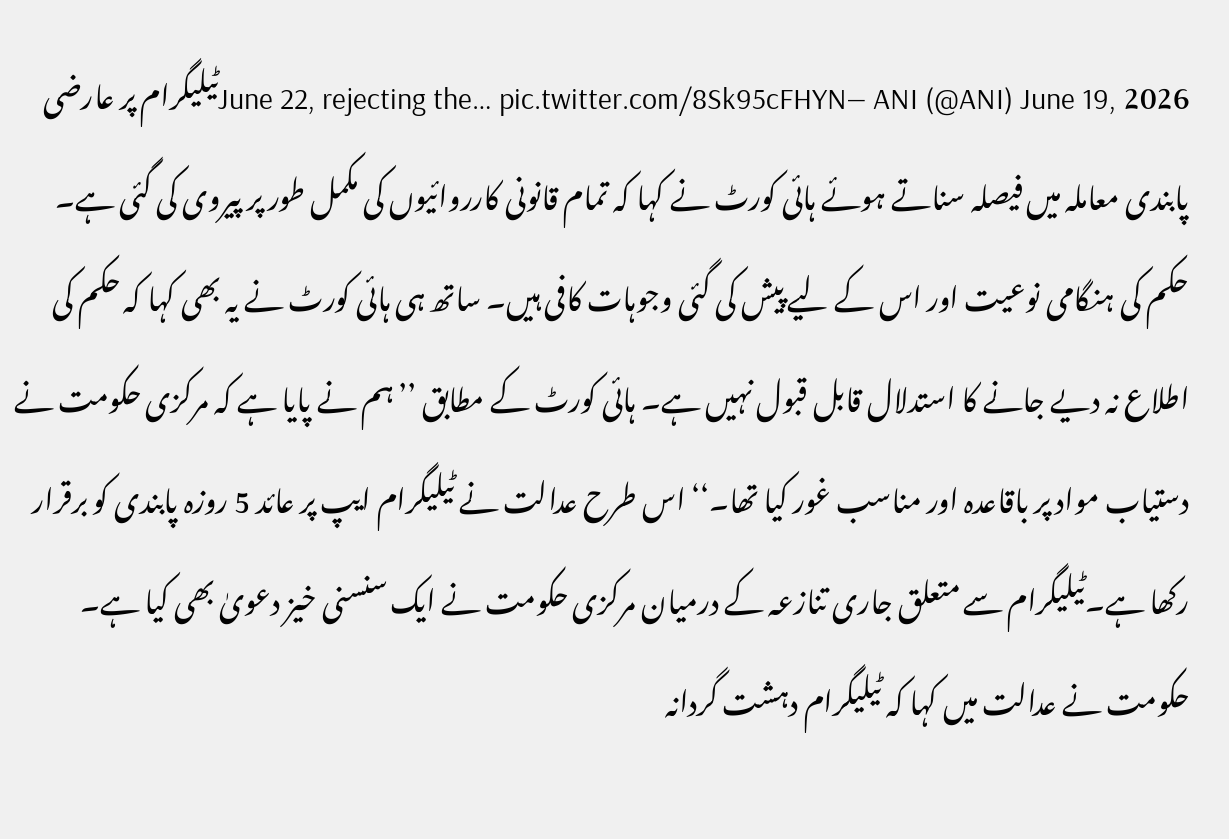June 22, rejecting the… pic.twitter.com/8Sk95cFHYN— ANI (@ANI) June 19, 2026ٹیلیگرام پر عارضی پابندی معاملہ میں فیصلہ سناتے ہوئے ہائی کورٹ نے کہا کہ تمام قانونی کارروائیوں کی مکمل طور پر پیروی کی گئی ہے۔ حکم کی ہنگامی نوعیت اور اس کے لیے پیش کی گئی وجوہات کافی ہیں۔ ساتھ ہی ہائی کورٹ نے یہ بھی کہا کہ حکم کی اطلاع نہ دیے جانے کا استدلال قابل قبول نہیں ہے۔ ہائی کورٹ کے مطابق ’’ہم نے پایا ہے کہ مرکزی حکومت نے دستیاب مواد پر باقاعدہ اور مناسب غور کیا تھا۔‘‘ اس طرح عدالت نے ٹیلیگرام ایپ پر عائد 5 روزہ پابندی کو برقرار رکھا ہے۔ٹیلیگرام سے متعلق جاری تنازعہ کے درمیان مرکزی حکومت نے ایک سنسنی خیز دعویٰ بھی کیا ہے۔ حکومت نے عدالت میں کہا کہ ٹیلیگرام دہشت گردانہ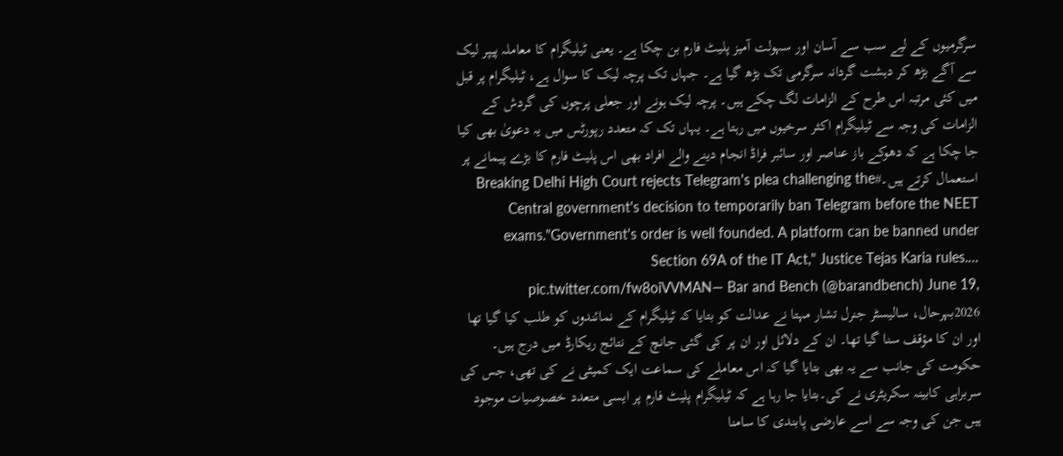سرگرمیوں کے لیے سب سے آسان اور سہولت آمیز پلیٹ فارم بن چکا ہے۔ یعنی ٹیلیگرام کا معاملہ پیپر لیک سے آگے بڑھ کر دہشت گردانہ سرگرمی تک بڑھ گیا ہے۔ جہاں تک پرچہ لیک کا سوال ہے، ٹیلیگرام پر قبل میں کئی مرتبہ اس طرح کے الزامات لگ چکے ہیں۔ پرچہ لیک ہونے اور جعلی پرچوں کی گردش کے الزامات کی وجہ سے ٹیلیگرام اکثر سرخیوں میں رہتا ہے۔ یہاں تک کہ متعدد رپورٹس میں یہ دعویٰ بھی کیا جا چکا ہے کہ دھوکے باز عناصر اور سائبر فراڈ انجام دینے والے افراد بھی اس پلیٹ فارم کا بڑے پیمانے پر استعمال کرتے ہیں۔#Breaking Delhi High Court rejects Telegram's plea challenging the Central government's decision to temporarily ban Telegram before the NEET exams."Government's order is well founded. A platform can be banned under Section 69A of the IT Act," Justice Tejas Karia rules.… pic.twitter.com/fw8oiVVMAN— Bar and Bench (@barandbench) June 19, 2026بہرحال، سالیسٹر جنرل تشار مہتا نے عدالت کو بتایا کہ ٹیلیگرام کے نمائندوں کو طلب کیا گیا تھا اور ان کا مؤقف سنا گیا تھا۔ ان کے دلائل اور ان پر کی گئی جانچ کے نتائج ریکارڈ میں درج ہیں۔ حکومت کی جانب سے یہ بھی بتایا گیا کہ اس معاملے کی سماعت ایک کمیٹی نے کی تھی، جس کی سربراہی کابینہ سکریٹری نے کی۔بتایا جا رہا ہے کہ ٹیلیگرام پلیٹ فارم پر ایسی متعدد خصوصیات موجود ہیں جن کی وجہ سے اسے عارضی پابندی کا سامنا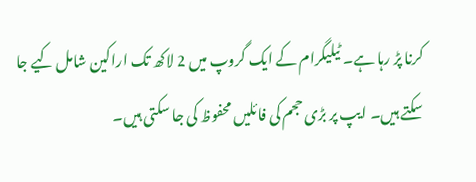کرنا پڑ رہا ہے۔ ٹیلیگرام کے ایک گروپ میں 2 لاکھ تک اراکین شامل کیے جا سکتے ہیں۔ ایپ پر بڑی حجم کی فائلیں محفوظ کی جا سکتی ہیں۔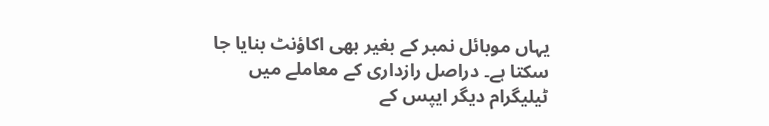یہاں موبائل نمبر کے بغیر بھی اکاؤنٹ بنایا جا سکتا ہے۔ دراصل رازداری کے معاملے میں ٹیلیگرام دیگر ایپس کے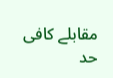مقابلے کافی حد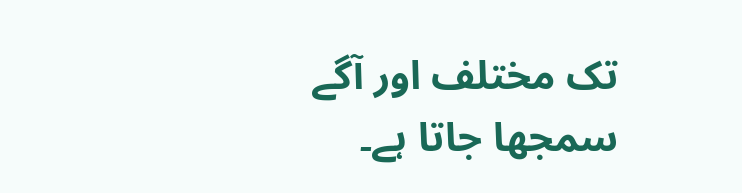تک مختلف اور آگے سمجھا جاتا ہے۔